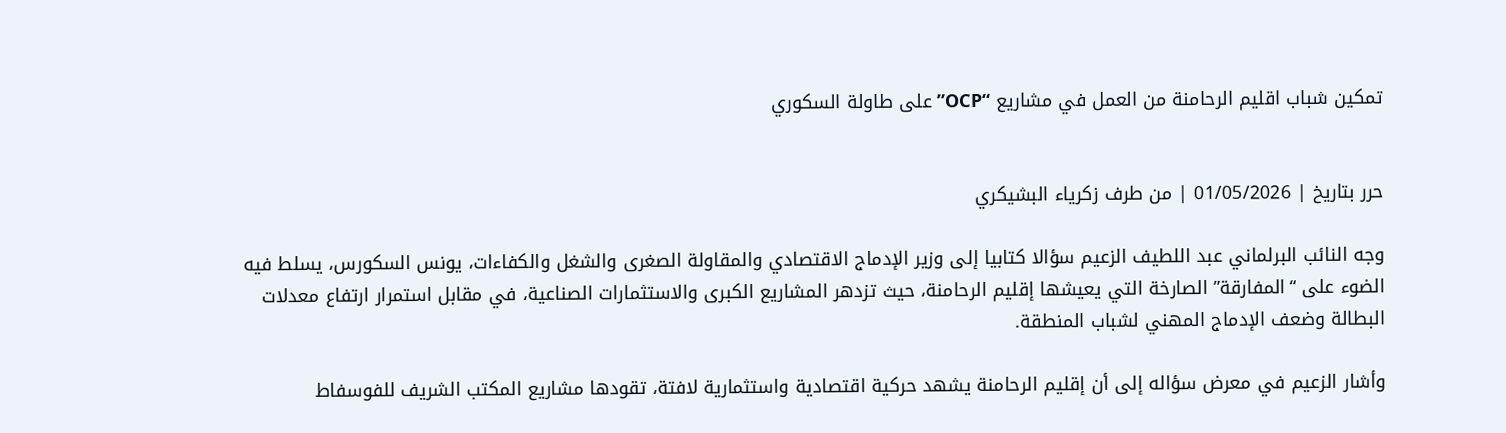تمكين شباب اقليم الرحامنة من العمل في مشاريع “OCP” على طاولة السكوري


حرر بتاريخ | 01/05/2026 | من طرف زكرياء البشيكري

وجه النائب البرلماني عبد اللطيف الزعيم سؤالا كتابيا إلى وزير الإدماج الاقتصادي والمقاولة الصغرى والشغل والكفاءات، يونس السكورس، يسلط فيه الضوء على “المفارقة” الصارخة التي يعيشها إقليم الرحامنة، حيث تزدهر المشاريع الكبرى والاستثمارات الصناعية، في مقابل استمرار ارتفاع معدلات البطالة وضعف الإدماج المهني لشباب المنطقة.

وأشار الزعيم في معرض سؤاله إلى أن إقليم الرحامنة يشهد حركية اقتصادية واستثمارية لافتة، تقودها مشاريع المكتب الشريف للفوسفاط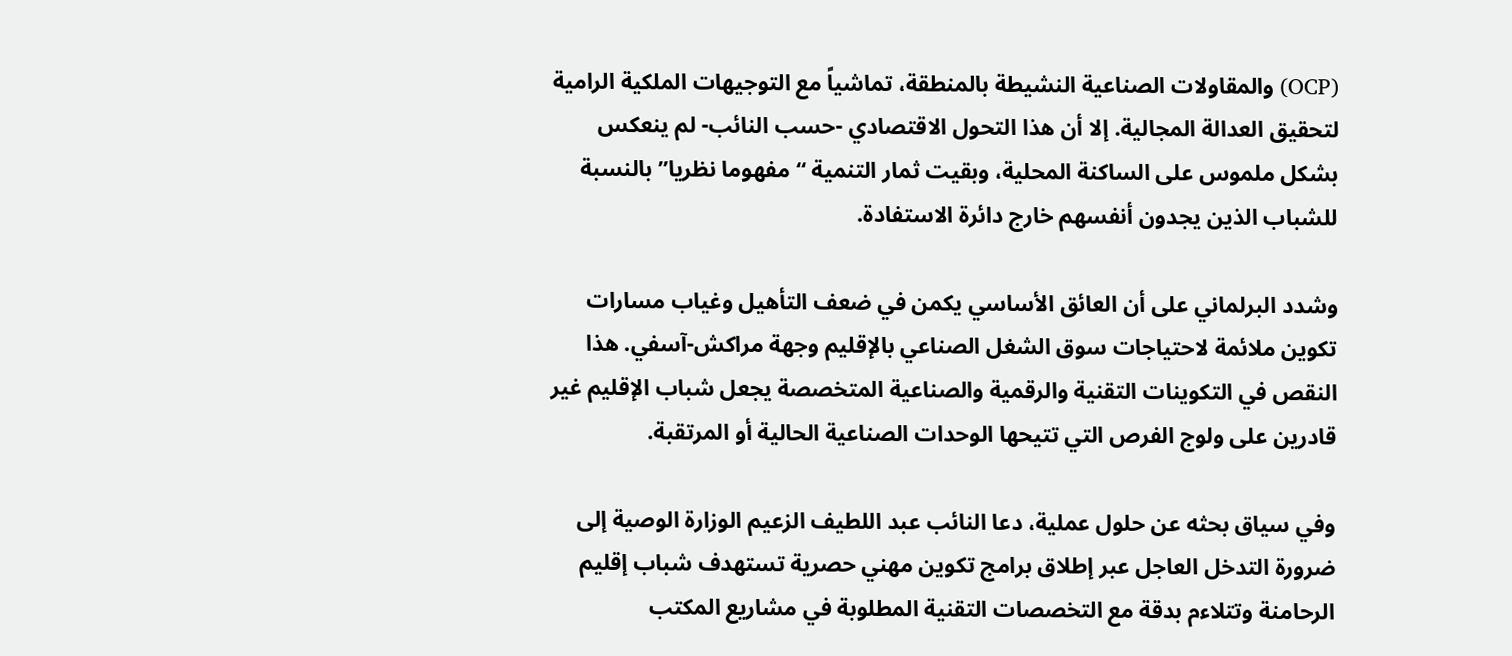(OCP) والمقاولات الصناعية النشيطة بالمنطقة، تماشياً مع التوجيهات الملكية الرامية لتحقيق العدالة المجالية. إلا أن هذا التحول الاقتصادي -حسب النائب- لم ينعكس بشكل ملموس على الساكنة المحلية، وبقيت ثمار التنمية “مفهوما نظريا” بالنسبة للشباب الذين يجدون أنفسهم خارج دائرة الاستفادة.

وشدد البرلماني على أن العائق الأساسي يكمن في ضعف التأهيل وغياب مسارات تكوين ملائمة لاحتياجات سوق الشغل الصناعي بالإقليم وجهة مراكش-آسفي. هذا النقص في التكوينات التقنية والرقمية والصناعية المتخصصة يجعل شباب الإقليم غير قادرين على ولوج الفرص التي تتيحها الوحدات الصناعية الحالية أو المرتقبة.

وفي سياق بحثه عن حلول عملية، دعا النائب عبد اللطيف الزعيم الوزارة الوصية إلى ضرورة التدخل العاجل عبر إطلاق برامج تكوين مهني حصرية تستهدف شباب إقليم الرحامنة وتتلاءم بدقة مع التخصصات التقنية المطلوبة في مشاريع المكتب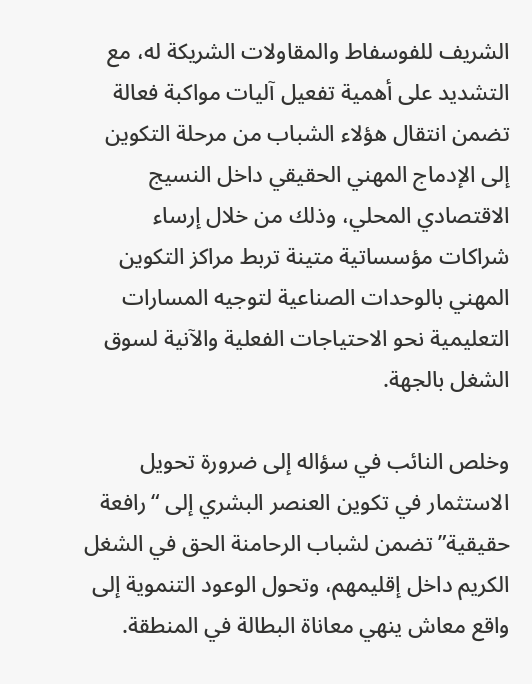الشريف للفوسفاط والمقاولات الشريكة له، مع التشديد على أهمية تفعيل آليات مواكبة فعالة تضمن انتقال هؤلاء الشباب من مرحلة التكوين إلى الإدماج المهني الحقيقي داخل النسيج الاقتصادي المحلي، وذلك من خلال إرساء شراكات مؤسساتية متينة تربط مراكز التكوين المهني بالوحدات الصناعية لتوجيه المسارات التعليمية نحو الاحتياجات الفعلية والآنية لسوق الشغل بالجهة.

وخلص النائب في سؤاله إلى ضرورة تحويل الاستثمار في تكوين العنصر البشري إلى “رافعة حقيقية” تضمن لشباب الرحامنة الحق في الشغل الكريم داخل إقليمهم، وتحول الوعود التنموية إلى واقع معاش ينهي معاناة البطالة في المنطقة.